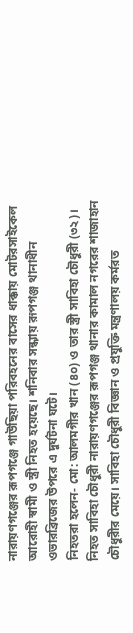নারায়ণগঞ্জের রূপগঞ্জে গাউছিয়া পরিবহনের বাসের ধাক্কায় মোটরসাইকেল আরোহী স্বামী ও স্ত্রী নিহত হয়েছে। শনিবার সন্ধ্যায় রূপগঞ্জ থানাধীন ওভারব্রিজের উপরে এ দুর্ঘটনা ঘটে।
নিহতরা হলেন- মো: আলমগীর খান (৪০) ও তার স্ত্রী সাবিহা চৌধুরী (৩২)। নিহত সাবিহা চৌধুরী নারায়ণগঞ্জের রূপগঞ্জ থানার কামাল নগরের শাজাহান চৌধুরীর মেয়ে। সাবিহা চৌধুরী বিজ্ঞান ও প্রযুক্তি মন্ত্রণালয় কর্মরত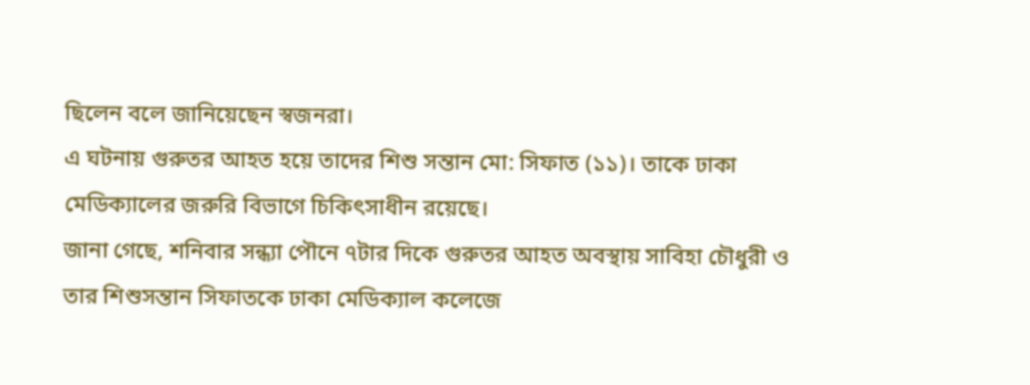ছিলেন বলে জানিয়েছেন স্বজনরা।
এ ঘটনায় গুরুতর আহত হয়ে তাদের শিশু সন্তান মো: সিফাত (১১)। তাকে ঢাকা মেডিক্যালের জরুরি বিভাগে চিকিৎসাধীন রয়েছে।
জানা গেছে, শনিবার সন্ধ্যা পৌনে ৭টার দিকে গুরুতর আহত অবস্থায় সাবিহা চৌধুরী ও তার শিশুসন্তান সিফাতকে ঢাকা মেডিক্যাল কলেজে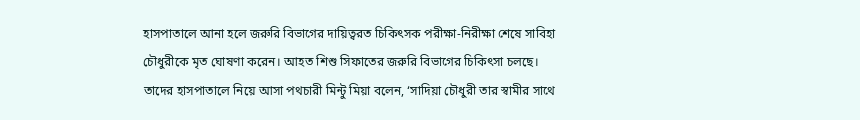হাসপাতালে আনা হলে জরুরি বিভাগের দায়িত্বরত চিকিৎসক পরীক্ষা-নিরীক্ষা শেষে সাবিহা চৌধুরীকে মৃত ঘোষণা করেন। আহত শিশু সিফাতের জরুরি বিভাগের চিকিৎসা চলছে।
তাদের হাসপাতালে নিয়ে আসা পথচারী মিন্টু মিয়া বলেন, ‘সাদিয়া চৌধুরী তার স্বামীর সাথে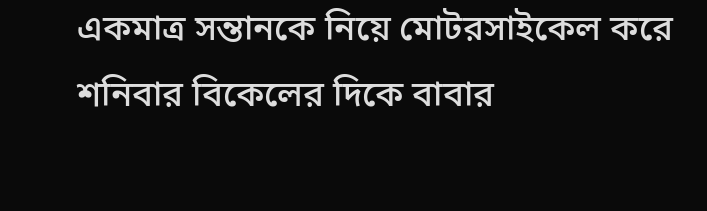একমাত্র সন্তানকে নিয়ে মোটরসাইকেল করে শনিবার বিকেলের দিকে বাবার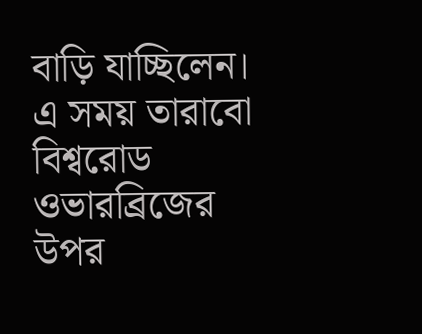বাড়ি যাচ্ছিলেন। এ সময় তারাবো বিশ্বরোড ওভারব্রিজের উপর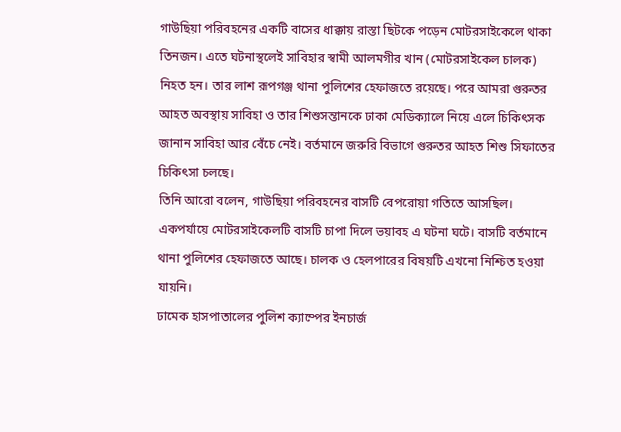গাউছিয়া পরিবহনের একটি বাসের ধাক্কায় রাস্তা ছিটকে পড়েন মোটরসাইকেলে থাকা তিনজন। এতে ঘটনাস্থলেই সাবিহার স্বামী আলমগীর খান (মোটরসাইকেল চালক) নিহত হন। তার লাশ রূপগঞ্জ থানা পুলিশের হেফাজতে রয়েছে। পরে আমরা গুরুতর আহত অবস্থায় সাবিহা ও তার শিশুসন্তানকে ঢাকা মেডিক্যালে নিয়ে এলে চিকিৎসক জানান সাবিহা আর বেঁচে নেই। বর্তমানে জরুরি বিভাগে গুরুতর আহত শিশু সিফাতের চিকিৎসা চলছে।
তিনি আরো বলেন, গাউছিয়া পরিবহনের বাসটি বেপরোয়া গতিতে আসছিল। একপর্যায়ে মোটরসাইকেলটি বাসটি চাপা দিলে ভয়াবহ এ ঘটনা ঘটে। বাসটি বর্তমানে থানা পুলিশের হেফাজতে আছে। চালক ও হেলপারের বিষয়টি এখনো নিশ্চিত হওয়া যায়নি।
ঢামেক হাসপাতালের পুলিশ ক্যাম্পের ইনচার্জ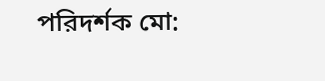পরিদর্শক মো: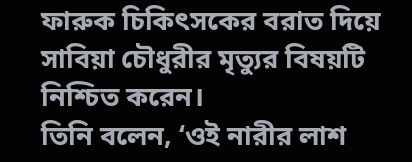ফারুক চিকিৎসকের বরাত দিয়ে সাবিয়া চৌধুরীর মৃত্যুর বিষয়টি নিশ্চিত করেন।
তিনি বলেন, ‘ওই নারীর লাশ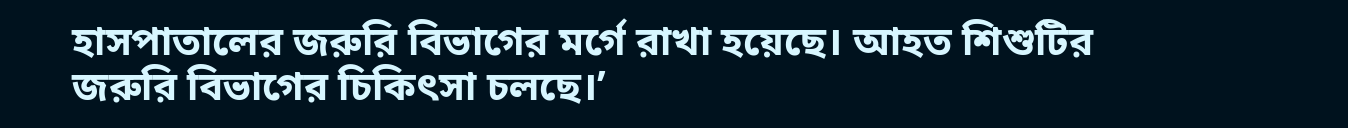হাসপাতালের জরুরি বিভাগের মর্গে রাখা হয়েছে। আহত শিশুটির জরুরি বিভাগের চিকিৎসা চলছে।’